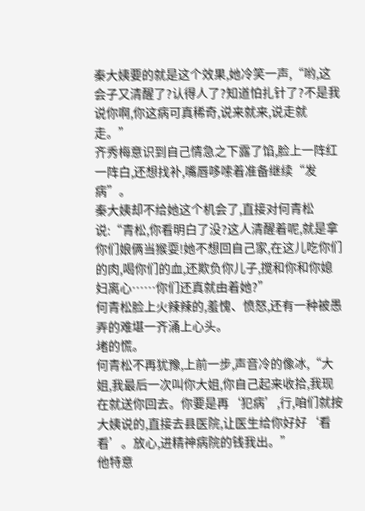秦大姨要的就是这个效果,她冷笑一声,“哟,这会子又清醒了?认得人了?知道怕扎针了?不是我说你啊,你这病可真稀奇,说来就来,说走就走。”
齐秀梅意识到自己情急之下露了馅,脸上一阵红一阵白,还想找补,嘴唇哆嗦着准备继续“发病”。
秦大姨却不给她这个机会了,直接对何青松说:“青松,你看明白了没?这人清醒着呢,就是拿你们娘俩当猴耍!她不想回自己家,在这儿吃你们的肉,喝你们的血,还欺负你儿子,搅和你和你媳妇离心……你们还真就由着她?”
何青松脸上火辣辣的,羞愧、愤怒,还有一种被愚弄的难堪一齐涌上心头。
堵的慌。
何青松不再犹豫,上前一步,声音冷的像冰,“大姐,我最后一次叫你大姐,你自己起来收拾,我现在就送你回去。你要是再‘犯病’,行,咱们就按大姨说的,直接去县医院,让医生给你好好‘看看’。放心,进精神病院的钱我出。”
他特意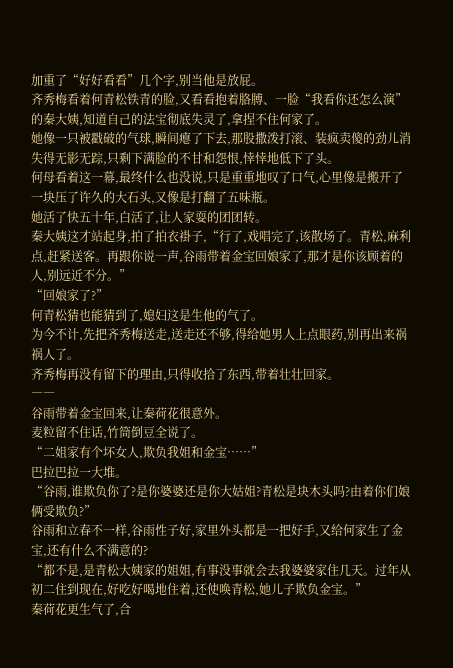加重了“好好看看”几个字,别当他是放屁。
齐秀梅看着何青松铁青的脸,又看看抱着胳膊、一脸“我看你还怎么演”的秦大姨,知道自己的法宝彻底失灵了,拿捏不住何家了。
她像一只被戳破的气球,瞬间瘪了下去,那股撒泼打滚、装疯卖傻的劲儿消失得无影无踪,只剩下满脸的不甘和怨恨,悻悻地低下了头。
何母看着这一幕,最终什么也没说,只是重重地叹了口气,心里像是搬开了一块压了许久的大石头,又像是打翻了五味瓶。
她活了快五十年,白活了,让人家耍的团团转。
秦大姨这才站起身,拍了拍衣褂子,“行了,戏唱完了,该散场了。青松,麻利点,赶紧送客。再跟你说一声,谷雨带着金宝回娘家了,那才是你该顾着的人,别远近不分。”
“回娘家了?”
何青松猜也能猜到了,媳妇这是生他的气了。
为今不计,先把齐秀梅送走,送走还不够,得给她男人上点眼药,别再出来祸祸人了。
齐秀梅再没有留下的理由,只得收拾了东西,带着壮壮回家。
――
谷雨带着金宝回来,让秦荷花很意外。
麦粒留不住话,竹筒倒豆全说了。
“二姐家有个坏女人,欺负我姐和金宝……”
巴拉巴拉一大堆。
“谷雨,谁欺负你了?是你婆婆还是你大姑姐?青松是块木头吗?由着你们娘俩受欺负?”
谷雨和立春不一样,谷雨性子好,家里外头都是一把好手,又给何家生了金宝,还有什么不满意的?
“都不是,是青松大姨家的姐姐,有事没事就会去我婆婆家住几天。过年从初二住到现在,好吃好喝地住着,还使唤青松,她儿子欺负金宝。”
秦荷花更生气了,合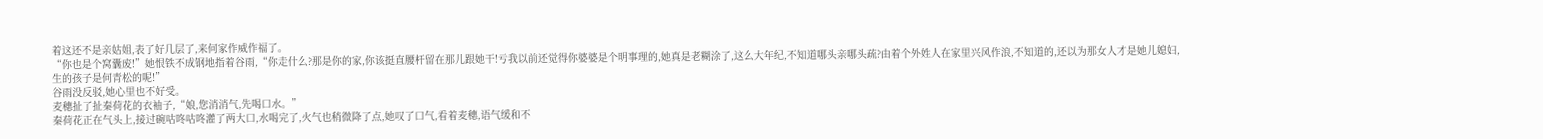着这还不是亲姑姐,表了好几层了,来何家作威作福了。
“你也是个窝囊废!”她恨铁不成钢地指着谷雨,“你走什么?那是你的家,你该挺直腰杆留在那儿跟她干!亏我以前还觉得你婆婆是个明事理的,她真是老糊涂了,这么大年纪,不知道哪头亲哪头疏?由着个外姓人在家里兴风作浪,不知道的,还以为那女人才是她儿媳妇,生的孩子是何青松的呢!”
谷雨没反驳,她心里也不好受。
麦穗扯了扯秦荷花的衣袖子,“娘,您消消气,先喝口水。”
秦荷花正在气头上,接过碗咕咚咕咚灌了两大口,水喝完了,火气也稍微降了点,她叹了口气,看着麦穗,语气缓和不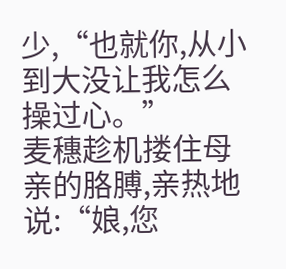少,“也就你,从小到大没让我怎么操过心。”
麦穗趁机搂住母亲的胳膊,亲热地说:“娘,您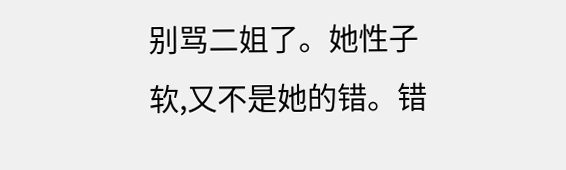别骂二姐了。她性子软,又不是她的错。错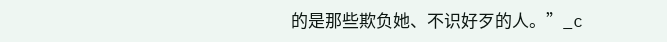的是那些欺负她、不识好歹的人。”_c